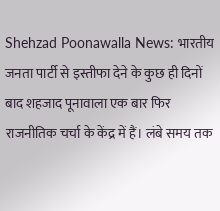Shehzad Poonawalla News: भारतीय जनता पार्टी से इस्तीफा देने के कुछ ही दिनों बाद शहजाद पूनावाला एक बार फिर राजनीतिक चर्चा के केंद्र में हैं। लंबे समय तक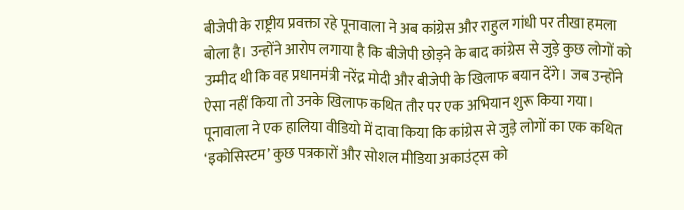बीजेपी के राष्ट्रीय प्रवक्ता रहे पूनावाला ने अब कांग्रेस और राहुल गांधी पर तीखा हमला बोला है। उन्होंने आरोप लगाया है कि बीजेपी छोड़ने के बाद कांग्रेस से जुड़े कुछ लोगों को उम्मीद थी कि वह प्रधानमंत्री नरेंद्र मोदी और बीजेपी के खिलाफ बयान देंगे। जब उन्होंने ऐसा नहीं किया तो उनके खिलाफ कथित तौर पर एक अभियान शुरू किया गया। पूनावाला ने एक हालिया वीडियो में दावा किया कि कांग्रेस से जुड़े लोगों का एक कथित ‘इकोसिस्टम’ कुछ पत्रकारों और सोशल मीडिया अकाउंट्स को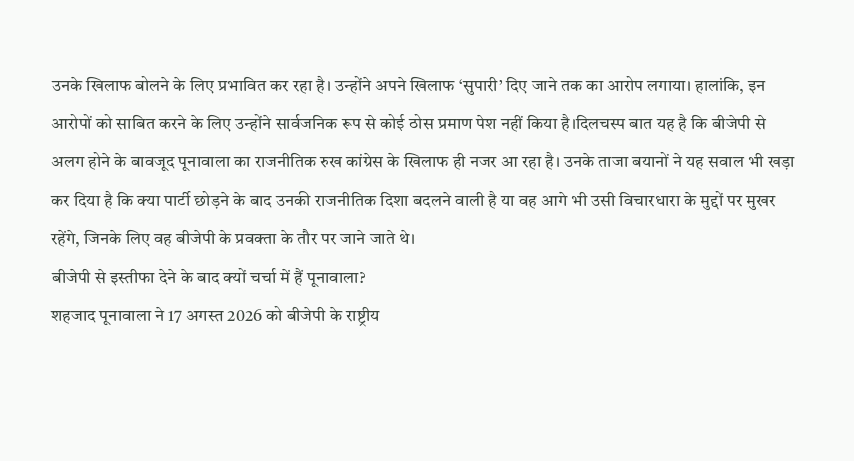उनके खिलाफ बोलने के लिए प्रभावित कर रहा है। उन्होंने अपने खिलाफ ‘सुपारी’ दिए जाने तक का आरोप लगाया। हालांकि, इन आरोपों को साबित करने के लिए उन्होंने सार्वजनिक रूप से कोई ठोस प्रमाण पेश नहीं किया है।दिलचस्प बात यह है कि बीजेपी से अलग होने के बावजूद पूनावाला का राजनीतिक रुख कांग्रेस के खिलाफ ही नजर आ रहा है। उनके ताजा बयानों ने यह सवाल भी खड़ा कर दिया है कि क्या पार्टी छोड़ने के बाद उनकी राजनीतिक दिशा बदलने वाली है या वह आगे भी उसी विचारधारा के मुद्दों पर मुखर रहेंगे, जिनके लिए वह बीजेपी के प्रवक्ता के तौर पर जाने जाते थे।
बीजेपी से इस्तीफा देने के बाद क्यों चर्चा में हैं पूनावाला?
शहजाद पूनावाला ने 17 अगस्त 2026 को बीजेपी के राष्ट्रीय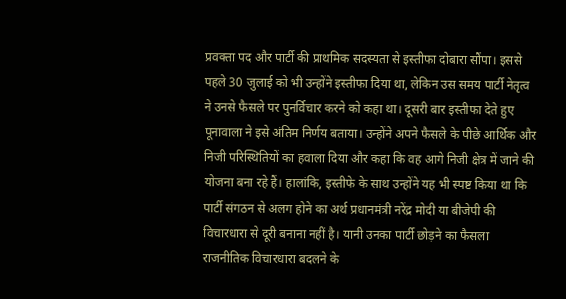प्रवक्ता पद और पार्टी की प्राथमिक सदस्यता से इस्तीफा दोबारा सौंपा। इससे पहले 30 जुलाई को भी उन्होंने इस्तीफा दिया था, लेकिन उस समय पार्टी नेतृत्व ने उनसे फैसले पर पुनर्विचार करने को कहा था। दूसरी बार इस्तीफा देते हुए पूनावाला ने इसे अंतिम निर्णय बताया। उन्होंने अपने फैसले के पीछे आर्थिक और निजी परिस्थितियों का हवाला दिया और कहा कि वह आगे निजी क्षेत्र में जाने की योजना बना रहे हैं। हालांकि, इस्तीफे के साथ उन्होंने यह भी स्पष्ट किया था कि पार्टी संगठन से अलग होने का अर्थ प्रधानमंत्री नरेंद्र मोदी या बीजेपी की विचारधारा से दूरी बनाना नहीं है। यानी उनका पार्टी छोड़ने का फैसला राजनीतिक विचारधारा बदलने के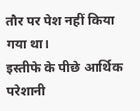तौर पर पेश नहीं किया गया था।
इस्तीफे के पीछे आर्थिक परेशानी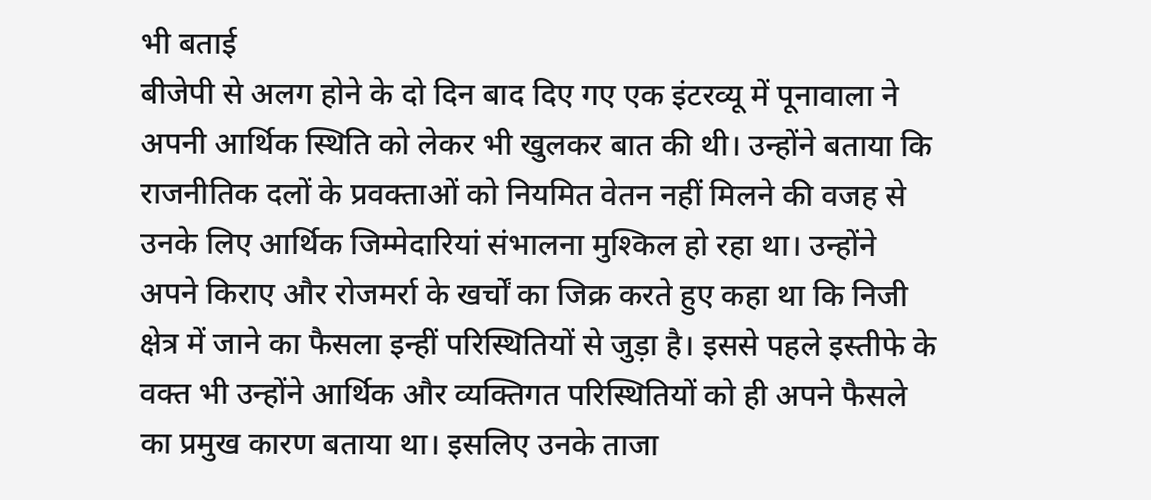भी बताई
बीजेपी से अलग होने के दो दिन बाद दिए गए एक इंटरव्यू में पूनावाला ने अपनी आर्थिक स्थिति को लेकर भी खुलकर बात की थी। उन्होंने बताया कि राजनीतिक दलों के प्रवक्ताओं को नियमित वेतन नहीं मिलने की वजह से उनके लिए आर्थिक जिम्मेदारियां संभालना मुश्किल हो रहा था। उन्होंने अपने किराए और रोजमर्रा के खर्चों का जिक्र करते हुए कहा था कि निजी क्षेत्र में जाने का फैसला इन्हीं परिस्थितियों से जुड़ा है। इससे पहले इस्तीफे के वक्त भी उन्होंने आर्थिक और व्यक्तिगत परिस्थितियों को ही अपने फैसले का प्रमुख कारण बताया था। इसलिए उनके ताजा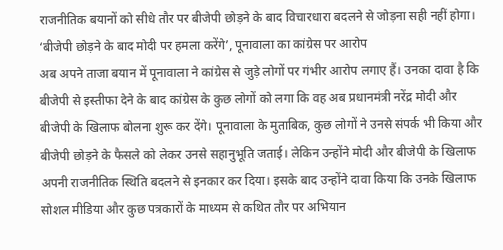राजनीतिक बयानों को सीधे तौर पर बीजेपी छोड़ने के बाद विचारधारा बदलने से जोड़ना सही नहीं होगा।
‘बीजेपी छोड़ने के बाद मोदी पर हमला करेंगे’, पूनावाला का कांग्रेस पर आरोप
अब अपने ताजा बयान में पूनावाला ने कांग्रेस से जुड़े लोगों पर गंभीर आरोप लगाए हैं। उनका दावा है कि बीजेपी से इस्तीफा देने के बाद कांग्रेस के कुछ लोगों को लगा कि वह अब प्रधानमंत्री नरेंद्र मोदी और बीजेपी के खिलाफ बोलना शुरू कर देंगे। पूनावाला के मुताबिक, कुछ लोगों ने उनसे संपर्क भी किया और बीजेपी छोड़ने के फैसले को लेकर उनसे सहानुभूति जताई। लेकिन उन्होंने मोदी और बीजेपी के खिलाफ अपनी राजनीतिक स्थिति बदलने से इनकार कर दिया। इसके बाद उन्होंने दावा किया कि उनके खिलाफ सोशल मीडिया और कुछ पत्रकारों के माध्यम से कथित तौर पर अभियान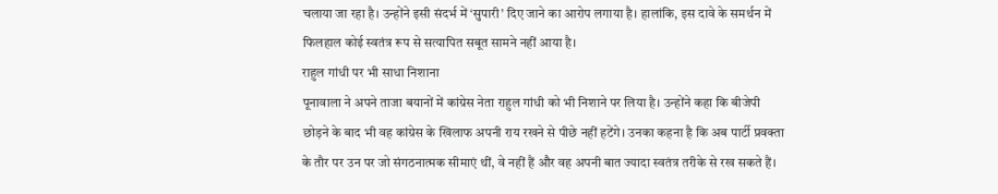चलाया जा रहा है। उन्होंने इसी संदर्भ में ‘सुपारी’ दिए जाने का आरोप लगाया है। हालांकि, इस दावे के समर्थन में फिलहाल कोई स्वतंत्र रूप से सत्यापित सबूत सामने नहीं आया है।
राहुल गांधी पर भी साधा निशाना
पूनावाला ने अपने ताजा बयानों में कांग्रेस नेता राहुल गांधी को भी निशाने पर लिया है। उन्होंने कहा कि बीजेपी छोड़ने के बाद भी वह कांग्रेस के खिलाफ अपनी राय रखने से पीछे नहीं हटेंगे। उनका कहना है कि अब पार्टी प्रवक्ता के तौर पर उन पर जो संगठनात्मक सीमाएं थीं, वे नहीं हैं और वह अपनी बात ज्यादा स्वतंत्र तरीके से रख सकते हैं।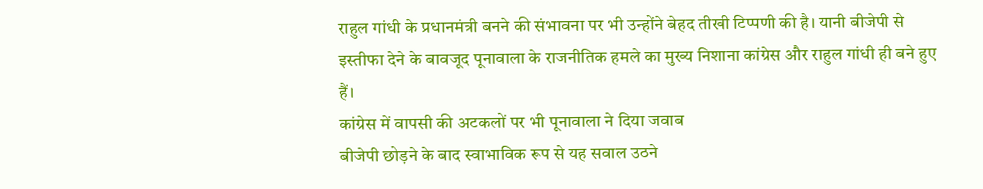राहुल गांधी के प्रधानमंत्री बनने की संभावना पर भी उन्होंने बेहद तीखी टिप्पणी की है। यानी बीजेपी से इस्तीफा देने के बावजूद पूनावाला के राजनीतिक हमले का मुख्य निशाना कांग्रेस और राहुल गांधी ही बने हुए हैं।
कांग्रेस में वापसी की अटकलों पर भी पूनावाला ने दिया जवाब
बीजेपी छोड़ने के बाद स्वाभाविक रूप से यह सवाल उठने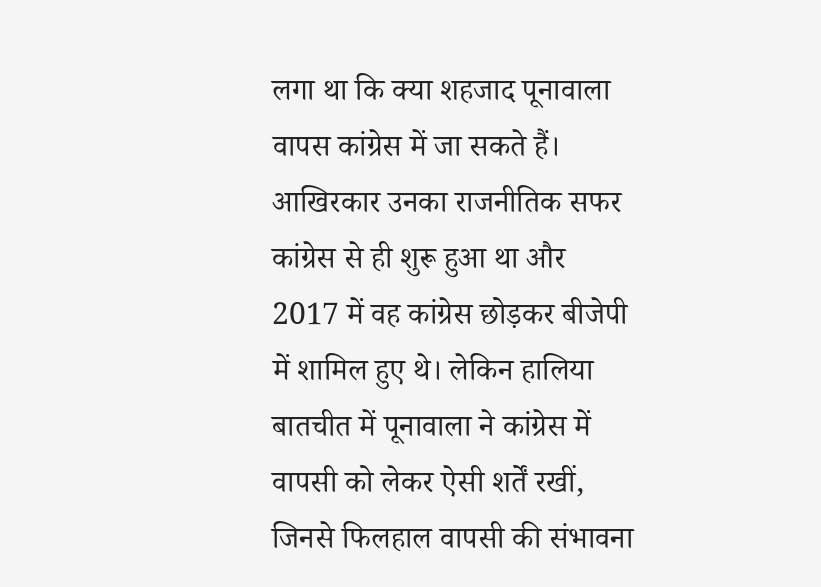लगा था कि क्या शहजाद पूनावाला वापस कांग्रेस में जा सकते हैं। आखिरकार उनका राजनीतिक सफर कांग्रेस से ही शुरू हुआ था और 2017 में वह कांग्रेस छोड़कर बीजेपी में शामिल हुए थे। लेकिन हालिया बातचीत में पूनावाला ने कांग्रेस में वापसी को लेकर ऐसी शर्तें रखीं, जिनसे फिलहाल वापसी की संभावना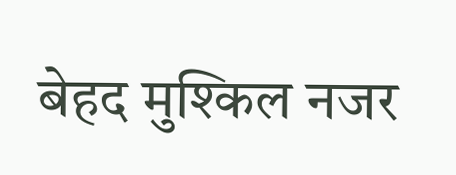बेहद मुश्किल नजर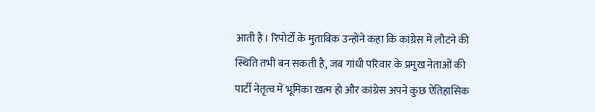आती है। रिपोर्टों के मुताबिक उन्होंने कहा कि कांग्रेस में लौटने की स्थिति तभी बन सकती है, जब गांधी परिवार के प्रमुख नेताओं की पार्टी नेतृत्व में भूमिका खत्म हो और कांग्रेस अपने कुछ ऐतिहासिक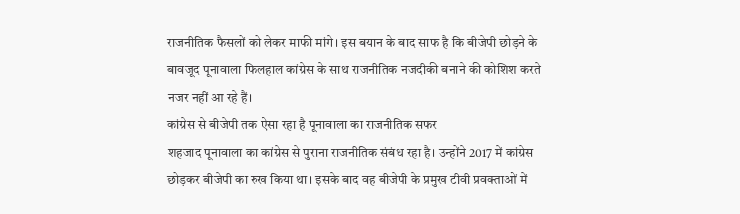राजनीतिक फैसलों को लेकर माफी मांगे। इस बयान के बाद साफ है कि बीजेपी छोड़ने के बावजूद पूनावाला फिलहाल कांग्रेस के साथ राजनीतिक नजदीकी बनाने की कोशिश करते नजर नहीं आ रहे हैं।
कांग्रेस से बीजेपी तक ऐसा रहा है पूनावाला का राजनीतिक सफर
शहजाद पूनावाला का कांग्रेस से पुराना राजनीतिक संबंध रहा है। उन्होंने 2017 में कांग्रेस छोड़कर बीजेपी का रुख किया था। इसके बाद वह बीजेपी के प्रमुख टीवी प्रवक्ताओं में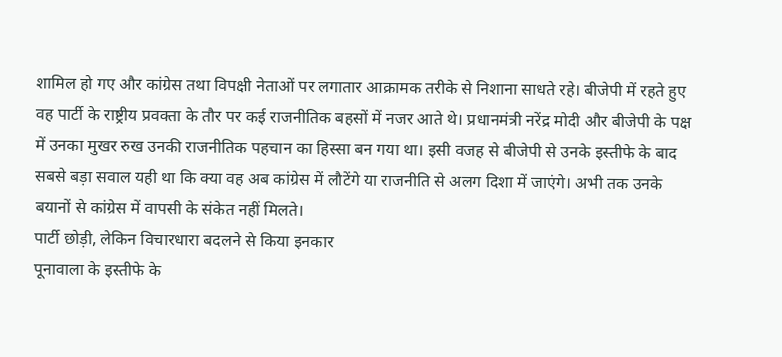शामिल हो गए और कांग्रेस तथा विपक्षी नेताओं पर लगातार आक्रामक तरीके से निशाना साधते रहे। बीजेपी में रहते हुए वह पार्टी के राष्ट्रीय प्रवक्ता के तौर पर कई राजनीतिक बहसों में नजर आते थे। प्रधानमंत्री नरेंद्र मोदी और बीजेपी के पक्ष में उनका मुखर रुख उनकी राजनीतिक पहचान का हिस्सा बन गया था। इसी वजह से बीजेपी से उनके इस्तीफे के बाद सबसे बड़ा सवाल यही था कि क्या वह अब कांग्रेस में लौटेंगे या राजनीति से अलग दिशा में जाएंगे। अभी तक उनके बयानों से कांग्रेस में वापसी के संकेत नहीं मिलते।
पार्टी छोड़ी, लेकिन विचारधारा बदलने से किया इनकार
पूनावाला के इस्तीफे के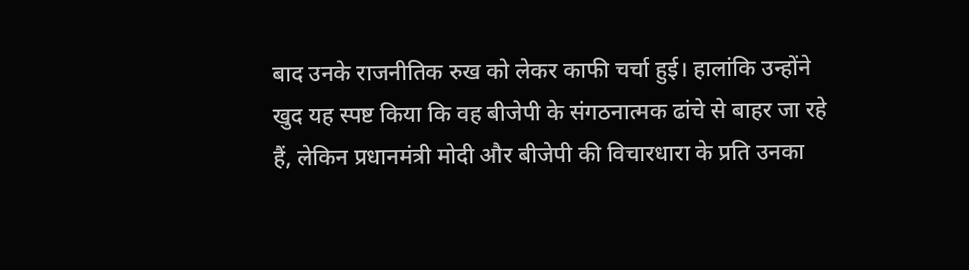बाद उनके राजनीतिक रुख को लेकर काफी चर्चा हुई। हालांकि उन्होंने खुद यह स्पष्ट किया कि वह बीजेपी के संगठनात्मक ढांचे से बाहर जा रहे हैं, लेकिन प्रधानमंत्री मोदी और बीजेपी की विचारधारा के प्रति उनका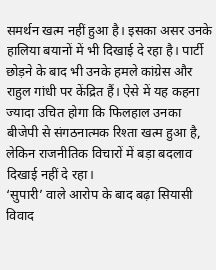समर्थन खत्म नहीं हुआ है। इसका असर उनके हालिया बयानों में भी दिखाई दे रहा है। पार्टी छोड़ने के बाद भी उनके हमले कांग्रेस और राहुल गांधी पर केंद्रित हैं। ऐसे में यह कहना ज्यादा उचित होगा कि फिलहाल उनका बीजेपी से संगठनात्मक रिश्ता खत्म हुआ है, लेकिन राजनीतिक विचारों में बड़ा बदलाव दिखाई नहीं दे रहा।
‘सुपारी’ वाले आरोप के बाद बढ़ा सियासी विवाद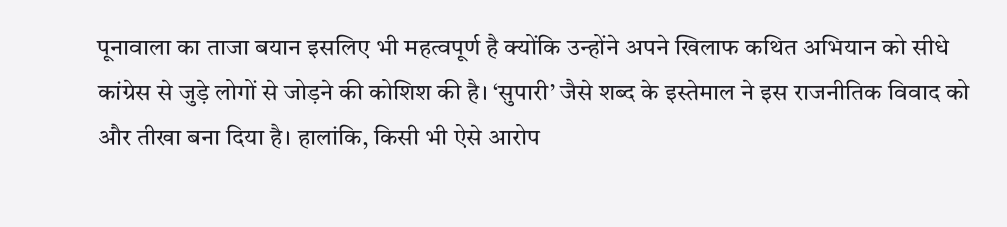पूनावाला का ताजा बयान इसलिए भी महत्वपूर्ण है क्योंकि उन्होंने अपने खिलाफ कथित अभियान को सीधे कांग्रेस से जुड़े लोगों से जोड़ने की कोशिश की है। ‘सुपारी’ जैसे शब्द के इस्तेमाल ने इस राजनीतिक विवाद को और तीखा बना दिया है। हालांकि, किसी भी ऐसे आरोप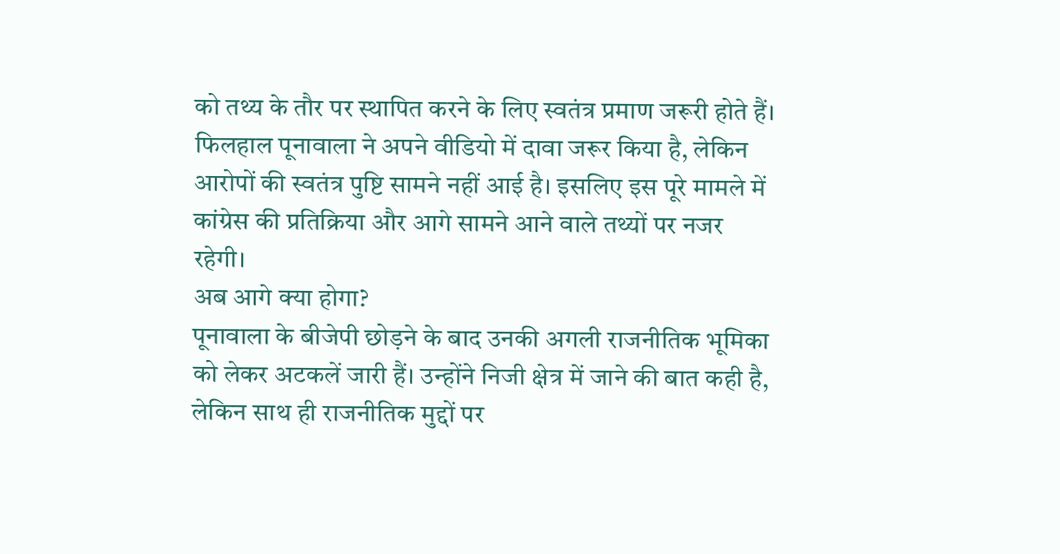को तथ्य के तौर पर स्थापित करने के लिए स्वतंत्र प्रमाण जरूरी होते हैं। फिलहाल पूनावाला ने अपने वीडियो में दावा जरूर किया है, लेकिन आरोपों की स्वतंत्र पुष्टि सामने नहीं आई है। इसलिए इस पूरे मामले में कांग्रेस की प्रतिक्रिया और आगे सामने आने वाले तथ्यों पर नजर रहेगी।
अब आगे क्या होगा?
पूनावाला के बीजेपी छोड़ने के बाद उनकी अगली राजनीतिक भूमिका को लेकर अटकलें जारी हैं। उन्होंने निजी क्षेत्र में जाने की बात कही है, लेकिन साथ ही राजनीतिक मुद्दों पर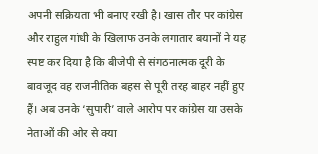अपनी सक्रियता भी बनाए रखी है। खास तौर पर कांग्रेस और राहुल गांधी के खिलाफ उनके लगातार बयानों ने यह स्पष्ट कर दिया है कि बीजेपी से संगठनात्मक दूरी के बावजूद वह राजनीतिक बहस से पूरी तरह बाहर नहीं हुए हैं। अब उनके ‘सुपारी’ वाले आरोप पर कांग्रेस या उसके नेताओं की ओर से क्या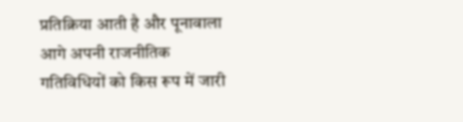प्रतिक्रिया आती है और पूनावाला आगे अपनी राजनीतिक गतिविधियों को किस रूप में जारी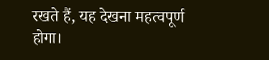रखते हैं, यह देखना महत्वपूर्ण होगा।